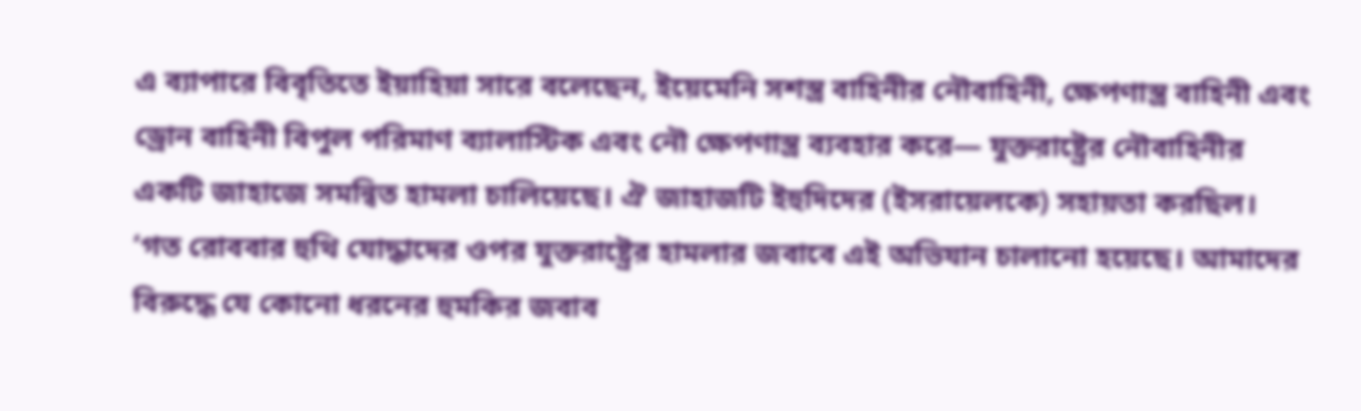এ ব্যাপারে বিবৃতিতে ইয়াহিয়া সারে বলেছেন, ইয়েমেনি সশস্ত্র বাহিনীর নৌবাহিনী, ক্ষেপণাস্ত্র বাহিনী এবং ড্রোন বাহিনী বিপুল পরিমাণ ব্যালাস্টিক এবং নৌ ক্ষেপণাস্ত্র ব্যবহার করে— যুক্তরাষ্ট্রের নৌবাহিনীর একটি জাহাজে সমন্বিত হামলা চালিয়েছে। ঐ জাহাজটি ইহুদিদের (ইসরায়েলকে) সহায়তা করছিল।
‘গত রোববার হুথি যোদ্ধাদের ওপর যুক্তরাষ্ট্রের হামলার জবাবে এই অভিযান চালানো হয়েছে। আমাদের বিরুদ্ধে যে কোনো ধরনের হুমকির জবাব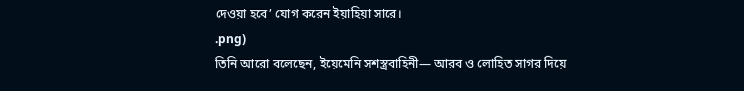দেওয়া হবে’ যোগ করেন ইয়াহিয়া সারে।
.png)
তিনি আরো বলেছেন, ইয়েমেনি সশস্ত্রবাহিনী— আরব ও লোহিত সাগর দিয়ে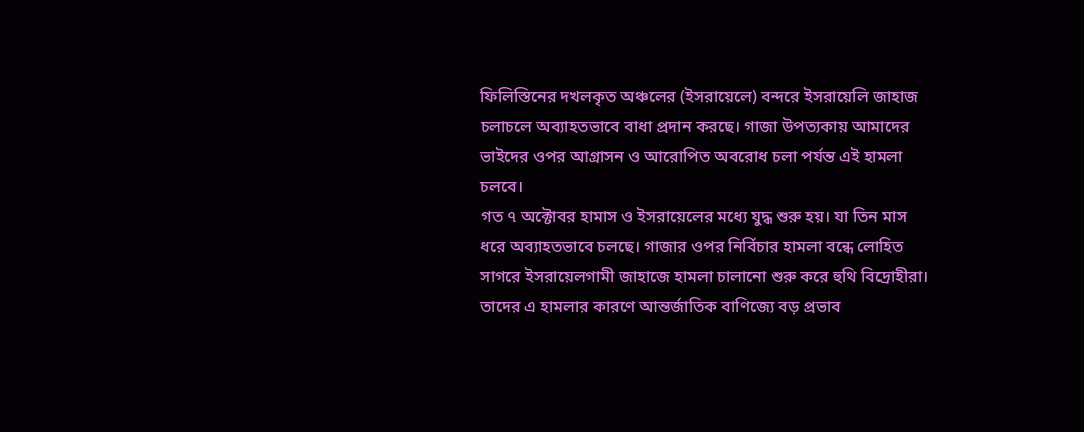ফিলিস্তিনের দখলকৃত অঞ্চলের (ইসরায়েলে) বন্দরে ইসরায়েলি জাহাজ চলাচলে অব্যাহতভাবে বাধা প্রদান করছে। গাজা উপত্যকায় আমাদের ভাইদের ওপর আগ্রাসন ও আরোপিত অবরোধ চলা পর্যন্ত এই হামলা চলবে।
গত ৭ অক্টোবর হামাস ও ইসরায়েলের মধ্যে যুদ্ধ শুরু হয়। যা তিন মাস ধরে অব্যাহতভাবে চলছে। গাজার ওপর নির্বিচার হামলা বন্ধে লোহিত সাগরে ইসরায়েলগামী জাহাজে হামলা চালানো শুরু করে হুথি বিদ্রোহীরা। তাদের এ হামলার কারণে আন্তর্জাতিক বাণিজ্যে বড় প্রভাব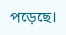পড়েছে।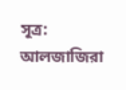সূত্র: আলজাজিরা